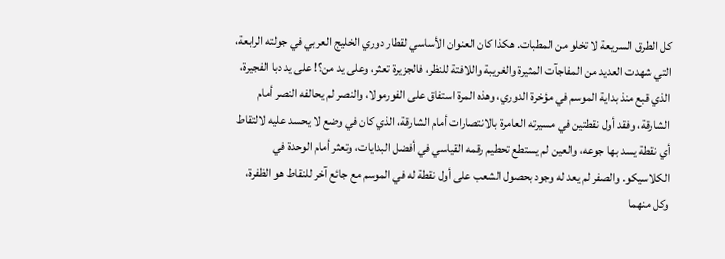كل الطرق السريعة لا تخلو من المطبات. هكذا كان العنوان الأساسي لقطار دوري الخليج العربي في جولته الرابعة، التي شهدت العديد من المفاجآت المثيرة والغريبة واللافتة للنظر، فالجزيرة تعثر، وعلى يد من؟! على يد دبا الفجيرة، الذي قبع منذ بداية الموسم في مؤخرة الدوري، وهذه المرة استفاق على الفورمولا، والنصر لم يحالفه النصر أمام الشارقة، وفقد أول نقطتين في مسيرته العامرة بالانتصارات أمام الشارقة، الذي كان في وضع لا يحسد عليه لالتقاط أي نقطة يسد بها جوعه، والعين لم يستطع تحطيم رقمه القياسي في أفضل البدايات، وتعثر أمام الوحدة في الكلاسيكو. والصفر لم يعد له وجود بحصول الشعب على أول نقطة له في الموسم مع جائع آخر للنقاط هو الظفرة، وكل منهما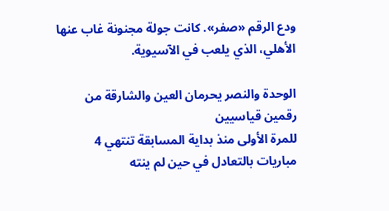ودع الرقم «صفر». كانت جولة مجنونة غاب عنها الأهلي، الذي يلعب في الآسيوية.

الوحدة والنصر يحرمان العين والشارقة من رقمين قياسيين
للمرة الأولى منذ بداية المسابقة تنتهي 4 مباريات بالتعادل في حين لم ينته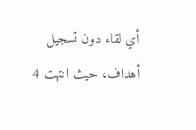أي لقاء دون تسجيل أهداف، حيث انتهت 4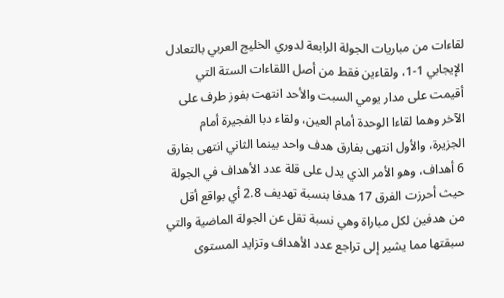لقاءات من مباريات الجولة الرابعة لدوري الخليج العربي بالتعادل الإيجابي 1-1، ولقاءين فقط من أصل اللقاءات الستة التي أقيمت على مدار يومي السبت والأحد انتهت بفوز طرف على الآخر وهما لقاءا الوحدة أمام العين، ولقاء دبا الفجيرة أمام الجزيرة، والأول انتهى بفارق هدف واحد بينما الثاني انتهى بفارق 6 أهداف، وهو الأمر الذي يدل على قلة عدد الأهداف في الجولة حيث أحرزت الفرق 17 هدفا بنسبة تهديف 2.8 أي بواقع أقل من هدفين لكل مباراة وهي نسبة تقل عن الجولة الماضية والتي سبقتها مما يشير إلى تراجع عدد الأهداف وتزايد المستوى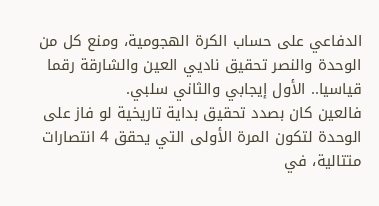الدفاعي على حساب الكرة الهجومية، ومنع كل من الوحدة والنصر تحقيق ناديي العين والشارقة رقما قياسيا.. الأول إيجابي والثاني سلبي.
فالعين كان بصدد تحقيق بداية تاريخية لو فاز على الوحدة لتكون المرة الأولى التي يحقق 4 انتصارات متتالية، في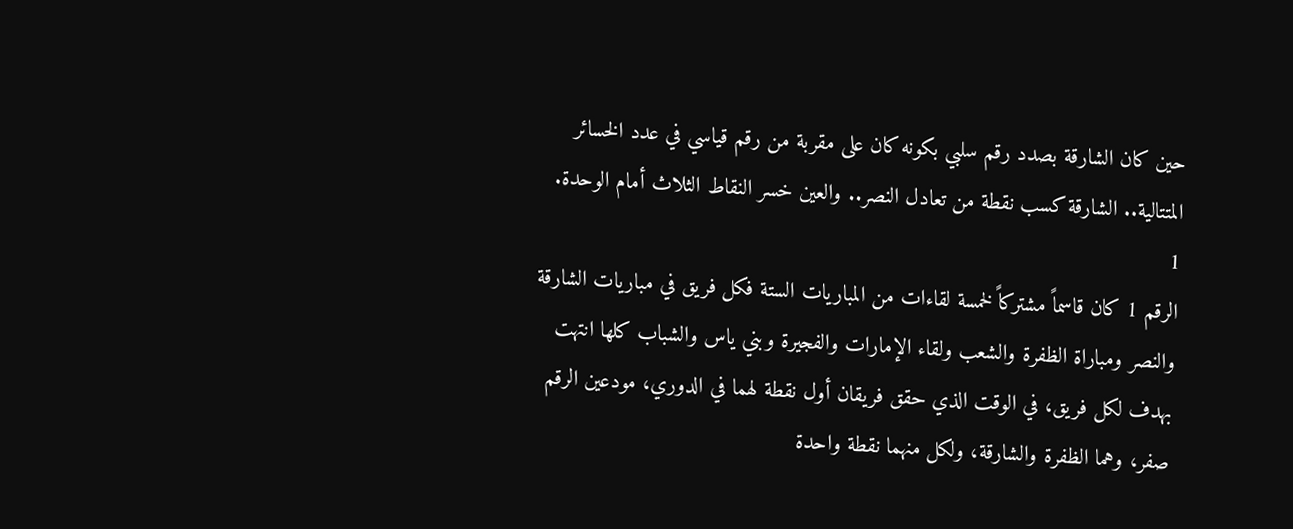حين كان الشارقة بصدد رقم سلبي بكونه كان على مقربة من رقم قياسي في عدد الخسائر المتتالية.. الشارقة كسب نقطة من تعادل النصر.. والعين خسر النقاط الثلاث أمام الوحدة.
1
الرقم 1 كان قاسماً مشتركاً لخمسة لقاءات من المباريات الستة فكل فريق في مباريات الشارقة والنصر ومباراة الظفرة والشعب ولقاء الإمارات والفجيرة وبني ياس والشباب كلها انتهت بهدف لكل فريق، في الوقت الذي حقق فريقان أول نقطة لهما في الدوري، مودعين الرقم صفر، وهما الظفرة والشارقة، ولكل منهما نقطة واحدة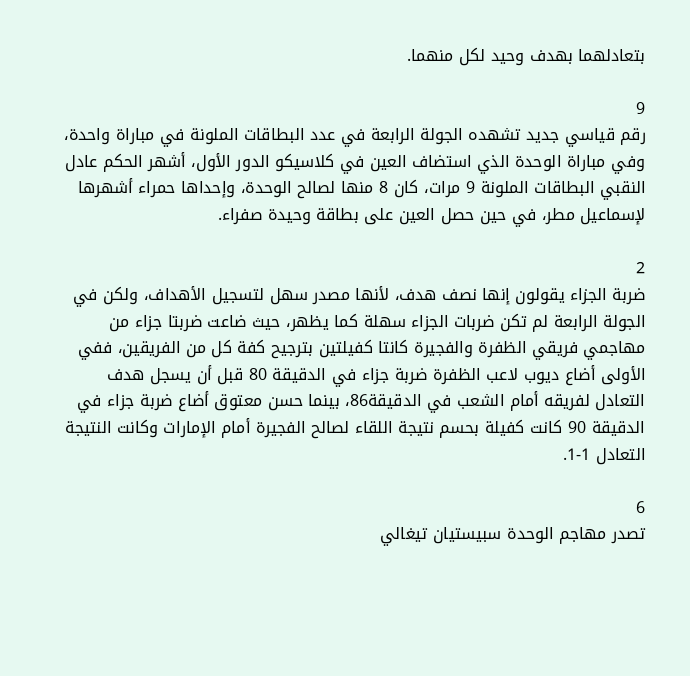بتعادلهما بهدف وحيد لكل منهما.

9
رقم قياسي جديد تشهده الجولة الرابعة في عدد البطاقات الملونة في مباراة واحدة، وفي مباراة الوحدة الذي استضاف العين في كلاسيكو الدور الأول، أشهر الحكم عادل النقبي البطاقات الملونة 9 مرات، كان 8 منها لصالح الوحدة، وإحداها حمراء أشهرها لإسماعيل مطر، في حين حصل العين على بطاقة وحيدة صفراء.

2
ضربة الجزاء يقولون إنها نصف هدف، لأنها مصدر سهل لتسجيل الأهداف، ولكن في الجولة الرابعة لم تكن ضربات الجزاء سهلة كما يظهر، حيث ضاعت ضربتا جزاء من مهاجمي فريقي الظفرة والفجيرة كانتا كفيلتين بترجيح كفة كل من الفريقين، ففي الأولى أضاع ديوب لاعب الظفرة ضربة جزاء في الدقيقة 80 قبل أن يسجل هدف التعادل لفريقه أمام الشعب في الدقيقة86، بينما حسن معتوق أضاع ضربة جزاء في الدقيقة 90 كانت كفيلة بحسم نتيجة اللقاء لصالح الفجيرة أمام الإمارات وكانت النتيجة التعادل 1-1.

6
تصدر مهاجم الوحدة سبيستيان تيغالي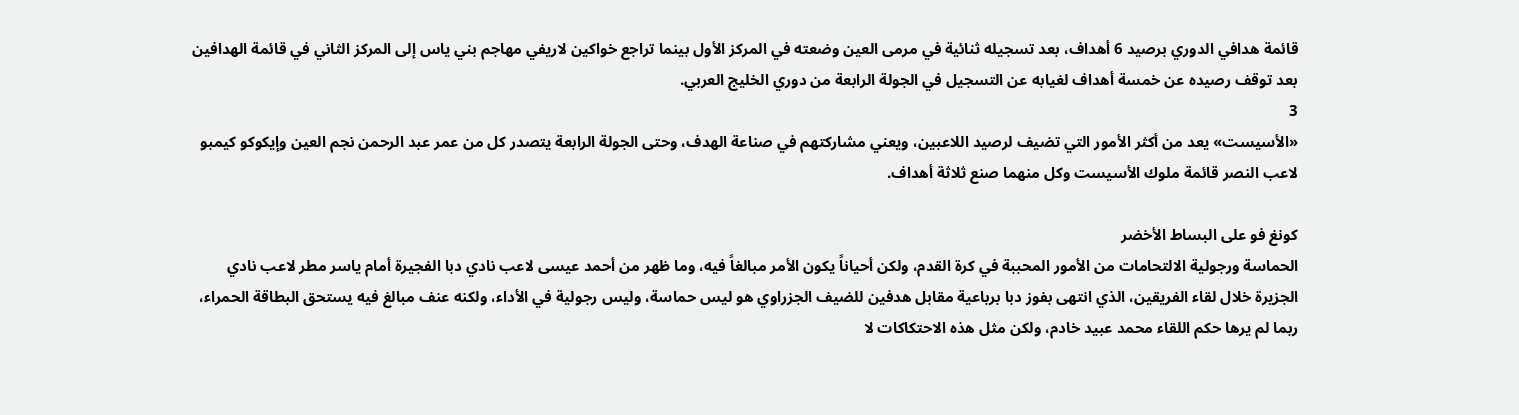قائمة هدافي الدوري برصيد 6 أهداف، بعد تسجيله ثنائية في مرمى العين وضعته في المركز الأول بينما تراجع خواكين لاريفي مهاجم بني ياس إلى المركز الثاني في قائمة الهدافين بعد توقف رصيده عن خمسة أهداف لغيابه عن التسجيل في الجولة الرابعة من دوري الخليج العربي.
3
«الأسيست» يعد من أكثر الأمور التي تضيف لرصيد اللاعبين، ويعني مشاركتهم في صناعة الهدف، وحتى الجولة الرابعة يتصدر كل من عمر عبد الرحمن نجم العين وإيكوكو كيمبو لاعب النصر قائمة ملوك الأسيست وكل منهما صنع ثلاثة أهداف.

كونغ فو على البساط الأخضر
الحماسة ورجولية الالتحامات من الأمور المحببة في كرة القدم، ولكن أحياناً يكون الأمر مبالغاً فيه، وما ظهر من أحمد عيسى لاعب نادي دبا الفجيرة أمام ياسر مطر لاعب نادي الجزيرة خلال لقاء الفريقين، الذي انتهى بفوز دبا برباعية مقابل هدفين للضيف الجزراوي هو ليس حماسة، وليس رجولية في الأداء، ولكنه عنف مبالغ فيه يستحق البطاقة الحمراء، ربما لم يرها حكم اللقاء محمد عبيد خادم، ولكن مثل هذه الاحتكاكات لا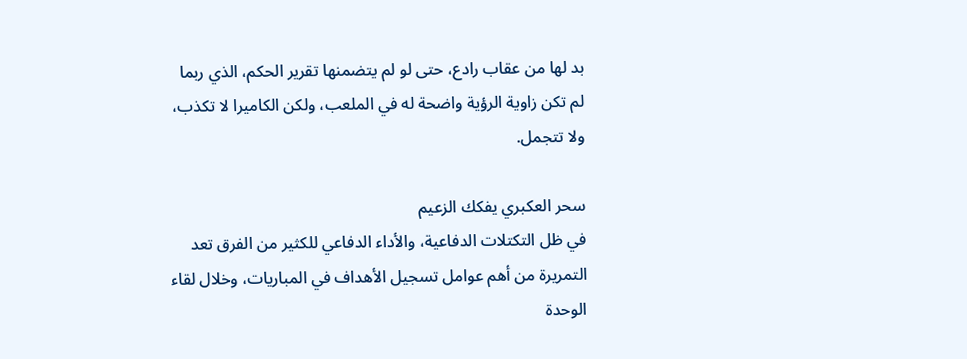بد لها من عقاب رادع، حتى لو لم يتضمنها تقرير الحكم، الذي ربما لم تكن زاوية الرؤية واضحة له في الملعب، ولكن الكاميرا لا تكذب، ولا تتجمل.

سحر العكبري يفكك الزعيم
في ظل التكتلات الدفاعية، والأداء الدفاعي للكثير من الفرق تعد التمريرة من أهم عوامل تسجيل الأهداف في المباريات، وخلال لقاء الوحدة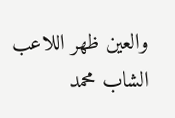والعين ظهر اللاعب الشاب محمد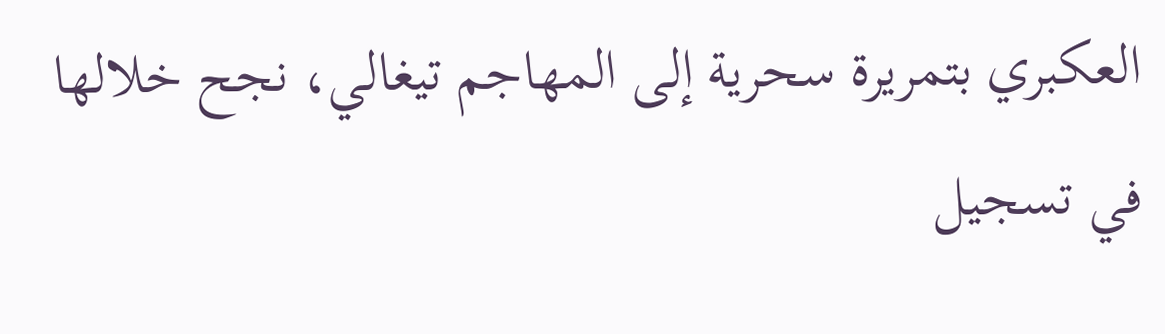العكبري بتمريرة سحرية إلى المهاجم تيغالي، نجح خلالها في تسجيل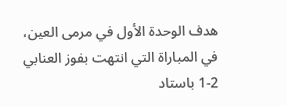هدف الوحدة الأول في مرمى العين، في المباراة التي انتهت بفوز العنابي 2-1 باستاد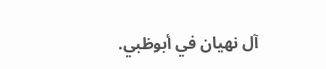آل نهيان في أبوظبي.